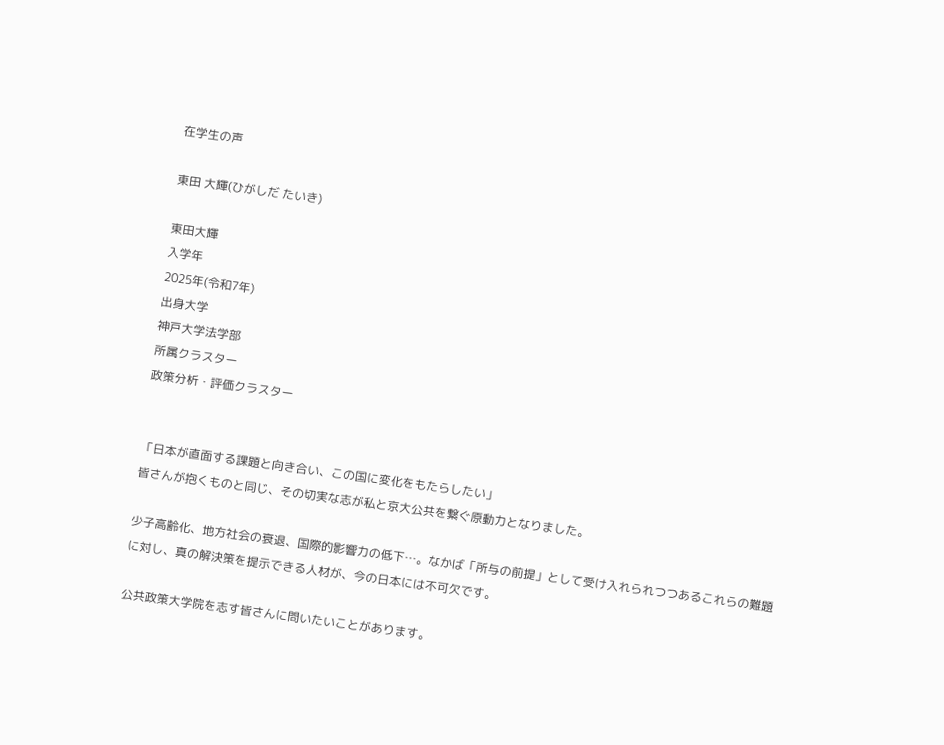在学生の声

東田 大輝(ひがしだ たいき)

東田大輝
入学年
2025年(令和7年)
出身大学
神戸大学法学部
所属クラスター
政策分析・評価クラスター


「日本が直面する課題と向き合い、この国に変化をもたらしたい」
皆さんが抱くものと同じ、その切実な志が私と京大公共を繋ぐ原動力となりました。

少子高齢化、地方社会の衰退、国際的影響力の低下…。なかば「所与の前提」として受け入れられつつあるこれらの難題に対し、真の解決策を提示できる人材が、今の日本には不可欠です。

公共政策大学院を志す皆さんに問いたいことがあります。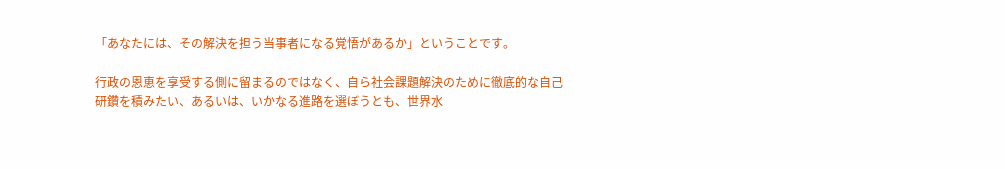「あなたには、その解決を担う当事者になる覚悟があるか」ということです。

行政の恩恵を享受する側に留まるのではなく、自ら社会課題解決のために徹底的な自己研鑽を積みたい、あるいは、いかなる進路を選ぼうとも、世界水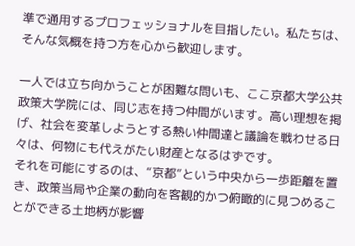準で通用するプロフェッショナルを目指したい。私たちは、そんな気概を持つ方を心から歓迎します。

一人では立ち向かうことが困難な問いも、ここ京都大学公共政策大学院には、同じ志を持つ仲間がいます。高い理想を掲げ、社会を変革しようとする熱い仲間達と議論を戦わせる日々は、何物にも代えがたい財産となるはずです。
それを可能にするのは、“京都”という中央から一歩距離を置き、政策当局や企業の動向を客観的かつ俯瞰的に見つめることができる土地柄が影響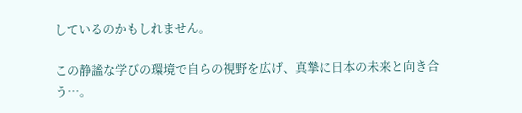しているのかもしれません。

この静謐な学びの環境で自らの視野を広げ、真摯に日本の未来と向き合う…。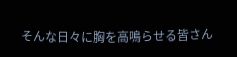そんな日々に胸を高鳴らせる皆さん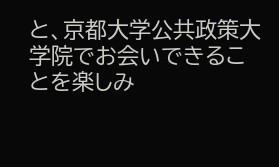と、京都大学公共政策大学院でお会いできることを楽しみ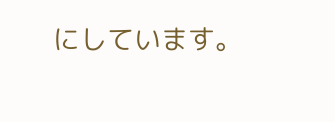にしています。